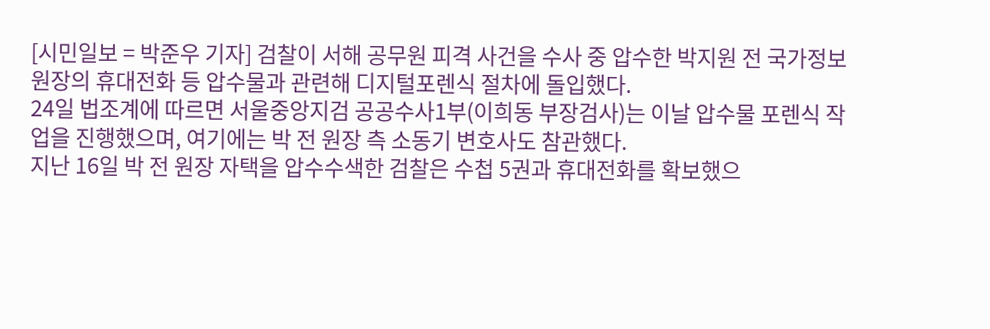[시민일보 = 박준우 기자] 검찰이 서해 공무원 피격 사건을 수사 중 압수한 박지원 전 국가정보원장의 휴대전화 등 압수물과 관련해 디지털포렌식 절차에 돌입했다.
24일 법조계에 따르면 서울중앙지검 공공수사1부(이희동 부장검사)는 이날 압수물 포렌식 작업을 진행했으며, 여기에는 박 전 원장 측 소동기 변호사도 참관했다.
지난 16일 박 전 원장 자택을 압수수색한 검찰은 수첩 5권과 휴대전화를 확보했으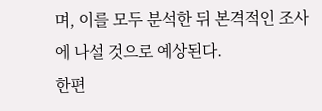며, 이를 모두 분석한 뒤 본격적인 조사에 나설 것으로 예상된다.
한편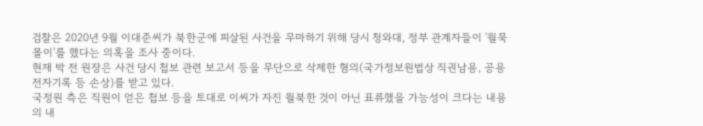검찰은 2020년 9월 이대준씨가 북한군에 피살된 사건을 무마하기 위해 당시 청와대, 정부 관계자들이 '월묵 몰이'를 했다는 의혹을 조사 중이다.
현재 박 전 원장은 사건 당시 첩보 관련 보고서 등을 무단으로 삭제한 혐의(국가정보원법상 직권남용, 공용전자기록 등 손상)를 받고 있다.
국정원 측은 직원이 얻은 첩보 등을 토대로 이씨가 자진 월북한 것이 아닌 표류했을 가능성이 크다는 내용의 내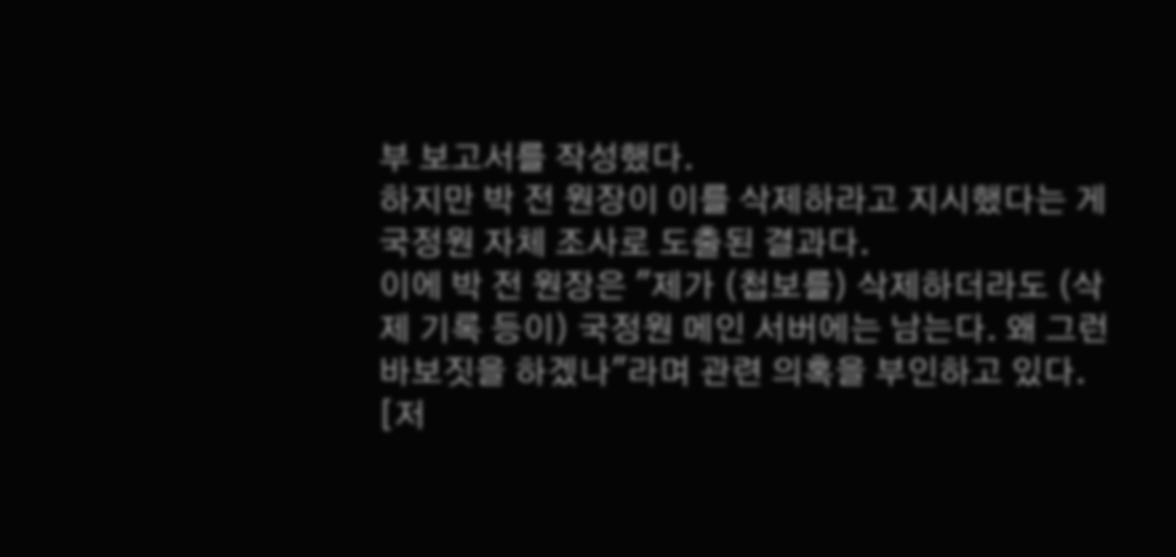부 보고서를 작성했다.
하지만 박 전 원장이 이를 삭제하라고 지시했다는 게 국정원 자체 조사로 도출된 결과다.
이에 박 전 원장은 "제가 (첩보를) 삭제하더라도 (삭제 기록 등이) 국정원 메인 서버에는 남는다. 왜 그런 바보짓을 하겠나"라며 관련 의혹을 부인하고 있다.
[저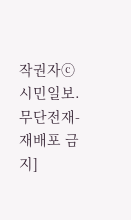작권자ⓒ 시민일보. 무단전재-재배포 금지]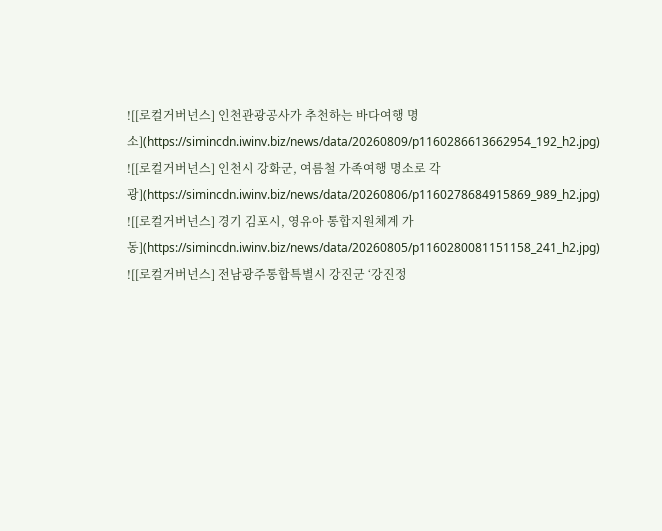![[로컬거버넌스] 인천관광공사가 추천하는 바다여행 명소](https://simincdn.iwinv.biz/news/data/20260809/p1160286613662954_192_h2.jpg)
![[로컬거버넌스] 인천시 강화군, 여름철 가족여행 명소로 각광](https://simincdn.iwinv.biz/news/data/20260806/p1160278684915869_989_h2.jpg)
![[로컬거버넌스] 경기 김포시, 영유아 통합지원체계 가동](https://simincdn.iwinv.biz/news/data/20260805/p1160280081151158_241_h2.jpg)
![[로컬거버넌스] 전남광주통합특별시 강진군 ‘강진정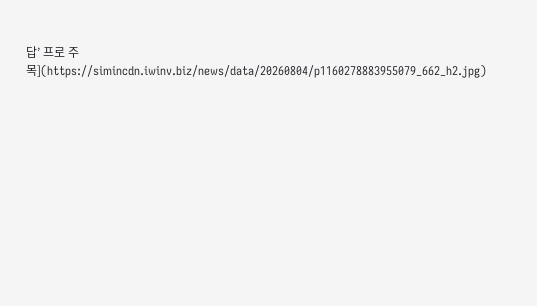답’ 프로 주목](https://simincdn.iwinv.biz/news/data/20260804/p1160278883955079_662_h2.jpg)